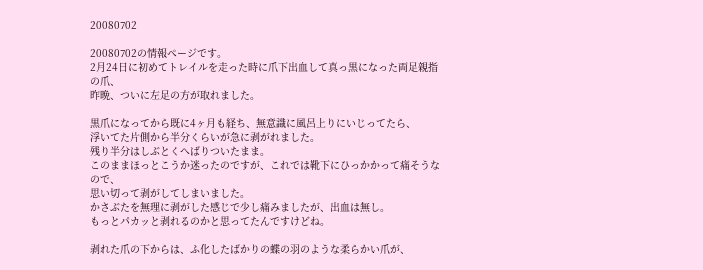20080702

20080702の情報ページです。
2月24日に初めてトレイルを走った時に爪下出血して真っ黒になった両足親指の爪、
昨晩、ついに左足の方が取れました。

黒爪になってから既に4ヶ月も経ち、無意識に風呂上りにいじってたら、
浮いてた片側から半分くらいが急に剥がれました。
残り半分はしぶとくへばりついたまま。
このままほっとこうか迷ったのですが、これでは靴下にひっかかって痛そうなので、
思い切って剥がしてしまいました。
かさぶたを無理に剥がした感じで少し痛みましたが、出血は無し。
もっとパカッと剥れるのかと思ってたんですけどね。

剥れた爪の下からは、ふ化したばかりの蝶の羽のような柔らかい爪が、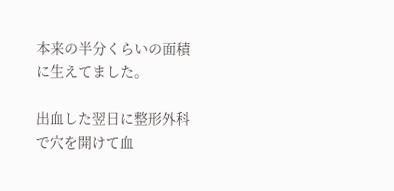本来の半分くらいの面積に生えてました。

出血した翌日に整形外科で穴を開けて血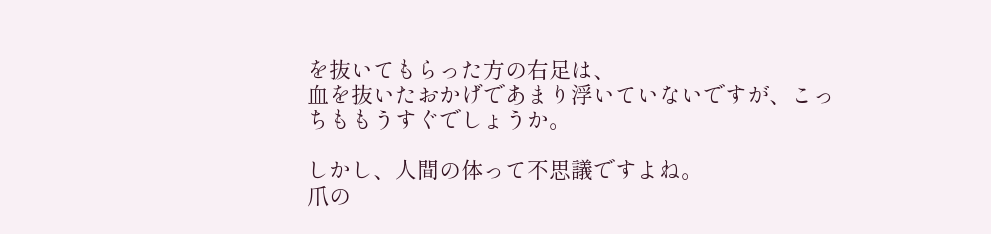を抜いてもらった方の右足は、
血を抜いたおかげであまり浮いていないですが、こっちももうすぐでしょうか。

しかし、人間の体って不思議ですよね。
爪の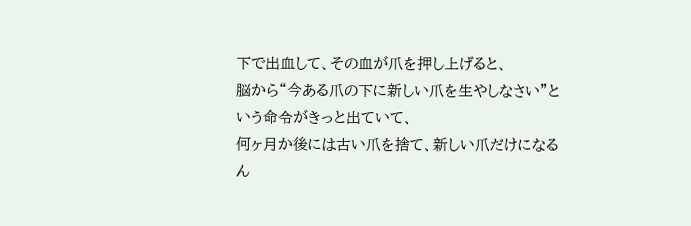下で出血して、その血が爪を押し上げると、
脳から“今ある爪の下に新しい爪を生やしなさい”という命令がきっと出ていて、
何ヶ月か後には古い爪を捨て、新しい爪だけになるん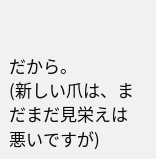だから。
(新しい爪は、まだまだ見栄えは悪いですが)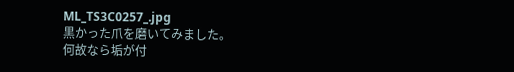ML_TS3C0257_.jpg
黒かった爪を磨いてみました。
何故なら垢が付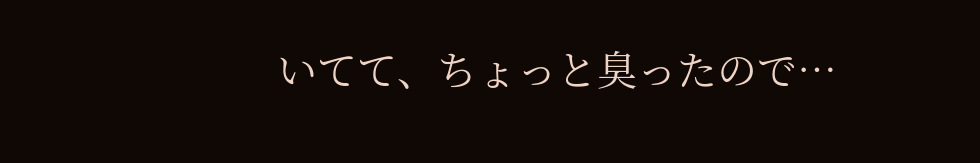いてて、ちょっと臭ったので…